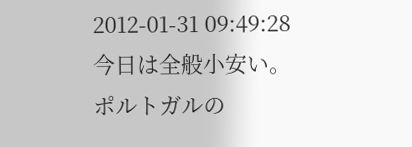2012-01-31 09:49:28
今日は全般小安い。
ポルトガルの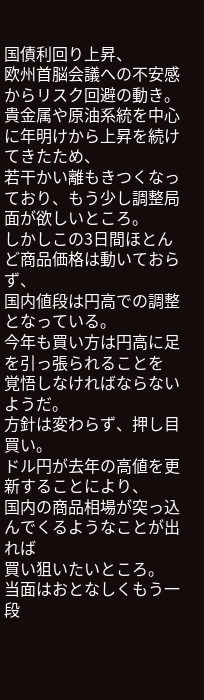国債利回り上昇、
欧州首脳会議への不安感からリスク回避の動き。
貴金属や原油系統を中心に年明けから上昇を続けてきたため、
若干かい離もきつくなっており、もう少し調整局面が欲しいところ。
しかしこの3日間ほとんど商品価格は動いておらず、
国内値段は円高での調整となっている。
今年も買い方は円高に足を引っ張られることを
覚悟しなければならないようだ。
方針は変わらず、押し目買い。
ドル円が去年の高値を更新することにより、
国内の商品相場が突っ込んでくるようなことが出れば
買い狙いたいところ。
当面はおとなしくもう一段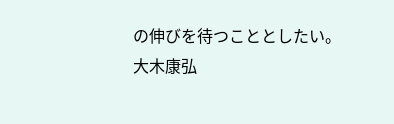の伸びを待つこととしたい。
大木康弘